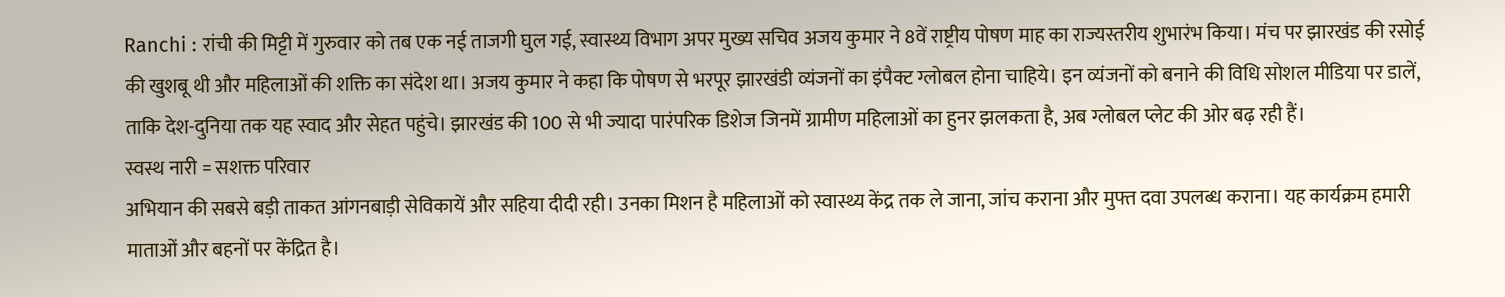Ranchi : रांची की मिट्टी में गुरुवार को तब एक नई ताजगी घुल गई, स्वास्थ्य विभाग अपर मुख्य सचिव अजय कुमार ने 8वें राष्ट्रीय पोषण माह का राज्यस्तरीय शुभारंभ किया। मंच पर झारखंड की रसोई की खुशबू थी और महिलाओं की शक्ति का संदेश था। अजय कुमार ने कहा कि पोषण से भरपूर झारखंडी व्यंजनों का इंपैक्ट ग्लोबल होना चाहिये। इन व्यंजनों को बनाने की विधि सोशल मीडिया पर डालें, ताकि देश-दुनिया तक यह स्वाद और सेहत पहुंचे। झारखंड की 100 से भी ज्यादा पारंपरिक डिशेज जिनमें ग्रामीण महिलाओं का हुनर झलकता है, अब ग्लोबल प्लेट की ओर बढ़ रही हैं।
स्वस्थ नारी = सशक्त परिवार
अभियान की सबसे बड़ी ताकत आंगनबाड़ी सेविकायें और सहिया दीदी रही। उनका मिशन है महिलाओं को स्वास्थ्य केंद्र तक ले जाना, जांच कराना और मुफ्त दवा उपलब्ध कराना। यह कार्यक्रम हमारी माताओं और बहनों पर केंद्रित है।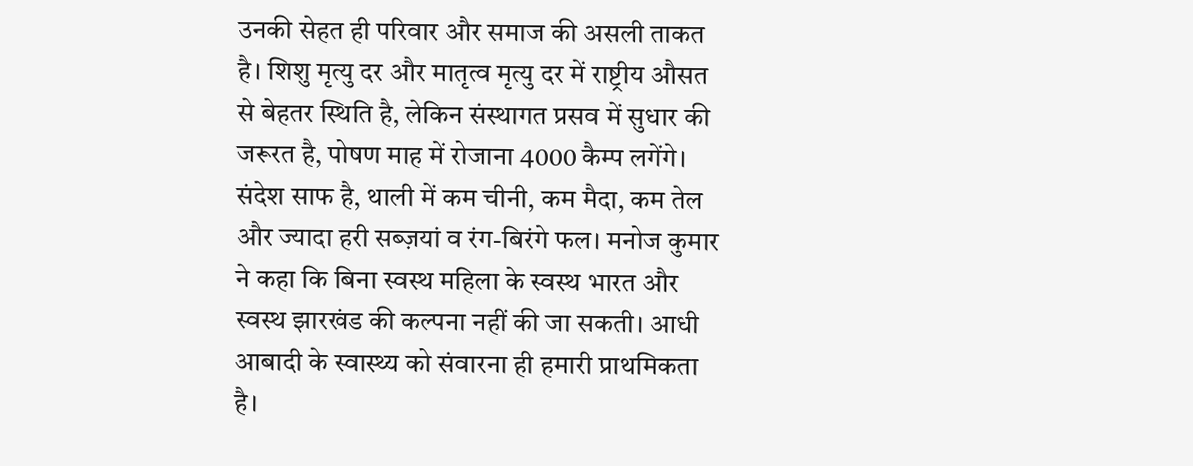उनकी सेहत ही परिवार और समाज की असली ताकत है। शिशु मृत्यु दर और मातृत्व मृत्यु दर में राष्ट्रीय औसत से बेहतर स्थिति है, लेकिन संस्थागत प्रसव में सुधार की जरूरत है, पोषण माह में रोजाना 4000 कैम्प लगेंगे। संदेश साफ है, थाली में कम चीनी, कम मैदा, कम तेल और ज्यादा हरी सब्ज़यां व रंग-बिरंगे फल। मनोज कुमार ने कहा कि बिना स्वस्थ महिला के स्वस्थ भारत और स्वस्थ झारखंड की कल्पना नहीं की जा सकती। आधी आबादी के स्वास्थ्य को संवारना ही हमारी प्राथमिकता है।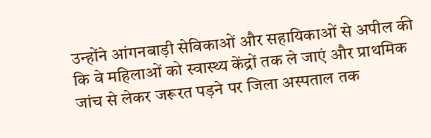उन्होंने आंगनबाड़ी सेविकाओं और सहायिकाओं से अपील की कि वे महिलाओं को स्वास्थ्य केंद्रों तक ले जाएं और प्राथमिक जांच से लेकर जरूरत पड़ने पर जिला अस्पताल तक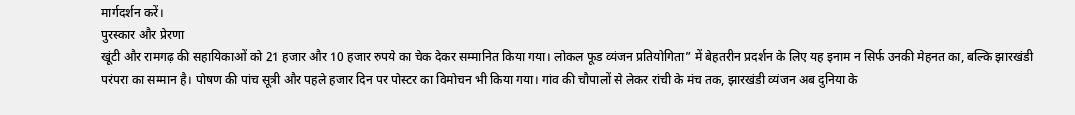मार्गदर्शन करें।
पुरस्कार और प्रेरणा
खूंटी और रामगढ़ की सहायिकाओं को 21 हजार और 10 हजार रुपये का चेक देकर सम्मानित किया गया। लोकल फूड व्यंजन प्रतियोगिता” में बेहतरीन प्रदर्शन के लिए यह इनाम न सिर्फ उनकी मेहनत का, बल्कि झारखंडी परंपरा का सम्मान है। पोषण की पांच सूत्री और पहले हजार दिन पर पोस्टर का विमोचन भी किया गया। गांव की चौपालों से लेकर रांची के मंच तक, झारखंडी व्यंजन अब दुनिया के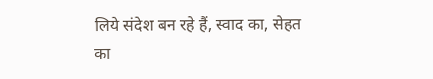लिये संदेश बन रहे हैं, स्वाद का, सेहत का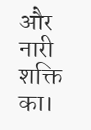और नारी शक्ति का।